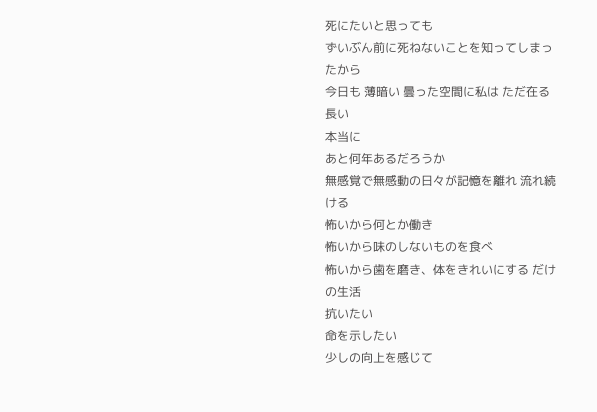死にたいと思っても
ずいぶん前に死ねないことを知ってしまったから
今日も 薄暗い 曇った空間に私は ただ在る
長い
本当に
あと何年あるだろうか
無感覚で無感動の日々が記憶を離れ 流れ続ける
怖いから何とか働き
怖いから味のしないものを食べ
怖いから歯を磨き、体をきれいにする だけの生活
抗いたい
命を示したい
少しの向上を感じて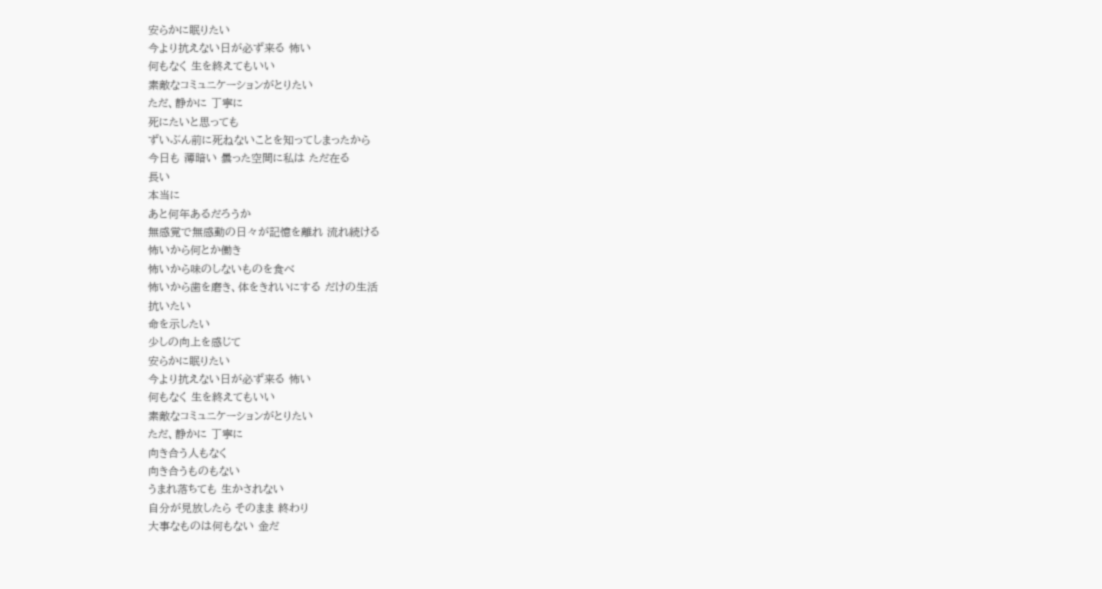安らかに眠りたい
今より抗えない日が必ず来る 怖い
何もなく 生を終えてもいい
素敵なコミュニケーションがとりたい
ただ、静かに 丁寧に
死にたいと思っても
ずいぶん前に死ねないことを知ってしまったから
今日も 薄暗い 曇った空間に私は ただ在る
長い
本当に
あと何年あるだろうか
無感覚で無感動の日々が記憶を離れ 流れ続ける
怖いから何とか働き
怖いから味のしないものを食べ
怖いから歯を磨き、体をきれいにする だけの生活
抗いたい
命を示したい
少しの向上を感じて
安らかに眠りたい
今より抗えない日が必ず来る 怖い
何もなく 生を終えてもいい
素敵なコミュニケーションがとりたい
ただ、静かに 丁寧に
向き合う人もなく
向き合うものもない
うまれ落ちても 生かされない
自分が見放したら そのまま 終わり
大事なものは何もない 金だ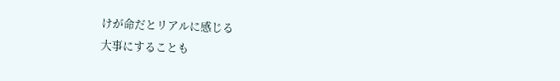けが命だとリアルに感じる
大事にすることも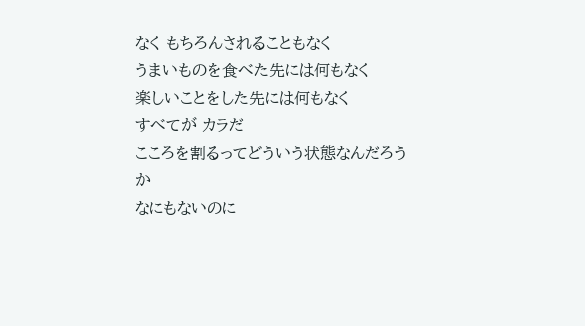なく もちろんされることもなく
うまいものを食べた先には何もなく
楽しいことをした先には何もなく
すべてが カラだ
こころを割るってどういう状態なんだろうか
なにもないのに